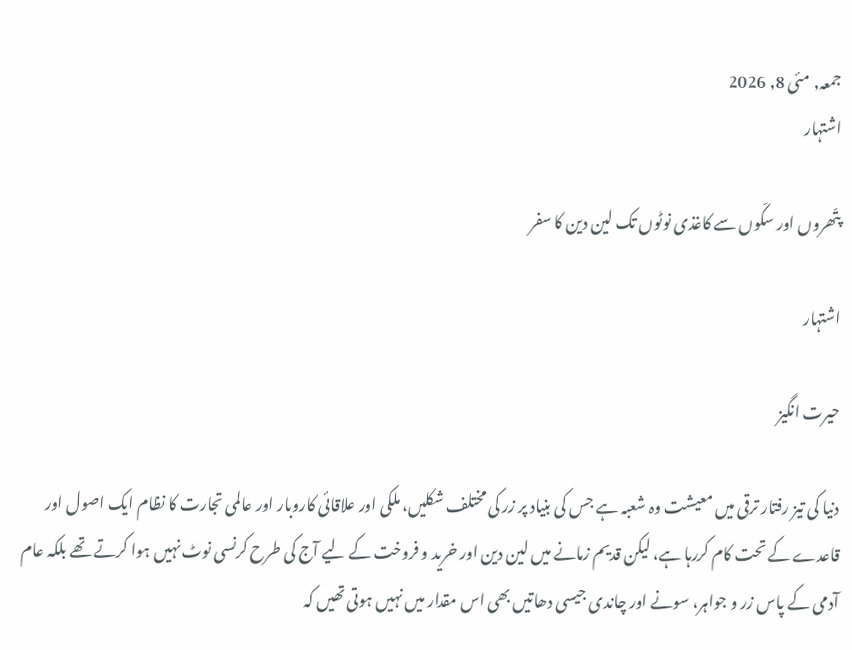جمعہ, مئی 8, 2026
اشتہار

پتّھروں اور سکّوں سے کاغذی نوٹوں تک لین دین کا سفر

اشتہار

حیرت انگیز

دنیا کی تیز رفتار ترقی میں معیشت وہ شعبہ ہے جس کی بنیاد پر زر کی مختلف شکلیں، ملکی اور علاقائی کاروبار اور عالمی تجارت کا نظام ایک اصول اور قاعدے کے تحت کام کررہا ہے، لیکن قدیم زمانے میں‌ لین دین اور خرید و فروخت کے لیے آج کی طرح کرنسی نوٹ نہیں ہوا کرتے تھے بلکہ عام آدمی کے پاس زر و جواہر، سونے اور چاندی جیسی دھاتیں بھی اس مقدار میں نہیں ہوتی تھیں کہ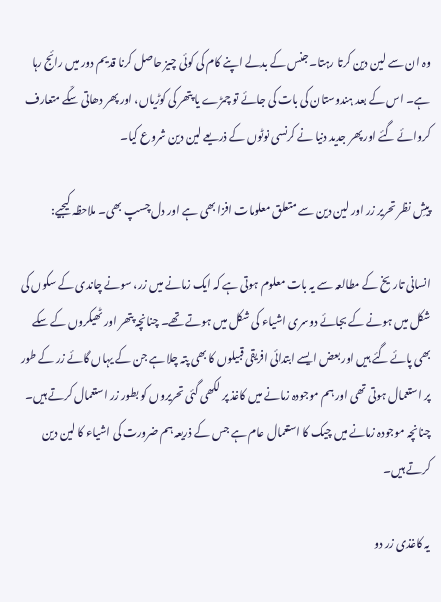وہ ان سے لین دین کرتا رہتا۔ جنس کے بدلے اپنے کام کی کوئی چیز حاصل کرنا قدیم دور میں رائج رہا ہے۔ اس کے بعد ہندوستان کی بات کی جائے تو چمڑے یا پتھر کی کوڑیاں، اور پھر دھاتی سکّے متعارف کروائے گئے اور پھر جدید دنیا نے کرنسی نوٹوں کے ذریعے لین دین شروع کیا۔

پیشِ نظر تحریر زر اور لین دین سے متعلق معلومات افزا بھی ہے اور دل چسپ بھی۔ ملاحظہ کیجیے:

انسانی تاریخ کے مطالعہ سے یہ بات معلوم ہوتی ہے کہ ایک زمانے میں زر، سونے چاندی کے سکوں کی شکل میں ہونے کے بجائے دوسری اشیاء کی شکل میں ہوتے تھے۔ چنانچہ پتھر اور ٹھیکروں کے سکے بھی پائے گئے ہیں اور بعض ایسے ابتدائی افریقی قبیلوں کا بھی پتہ چلا ہے جن کے یہاں گائے زر کے طور پر استعمال ہوتی تھی اور ہم موجودہ زمانے میں کاغذ پر لکھی گئی تحریروں کو بطور زر استعمال کرتے ہیں۔ چنانچہ موجودہ زمانے میں چیک کا استعمال عام ہے جس کے ذریعہ ہم ضرورت کی اشیاء کا لین دین کرتے ہیں۔

یہ کاغذی زر دو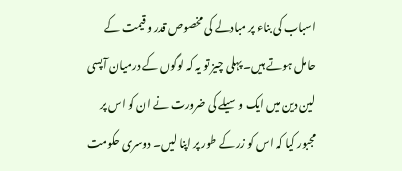اسباب کی بناء پر مبادلے کی مخصوص قدر و قیمت کے حامل ہوتے ہیں۔ پہلی چیز تو یہ کہ لوگوں کے درمیان آپسی لین دین میں ایک وسیلے کی ضرورت نے ان کو اس پر مجبور کیا کہ اس کو زر کے طور پر اپنا لیں۔ دوسری حکومت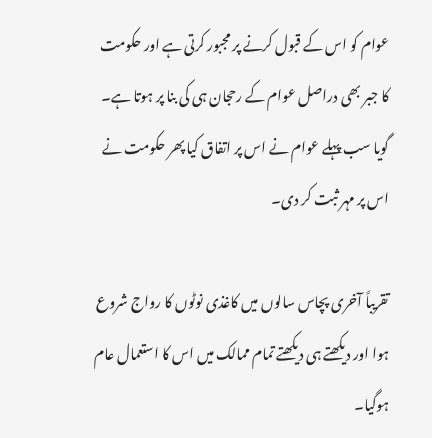عوام کو اس کے قبول کرنے پر مجبور کرتی ہے اور حکومت کا جبر بھی دراصل عوام کے رحجان ہی کی بنا پر ہوتا ہے۔ گویا سب پہلے عوام نے اس پر اتفاق کیا پھر حکومت نے اس پر مہر ثبت کر دی۔

تقریباً آخری پچاس سالوں میں کاغذی نوٹوں کا رواج شروع ہوا اور دیکھتے ہی دیکھتے تمام ممالک میں اس کا استعمال عام ہوگیا۔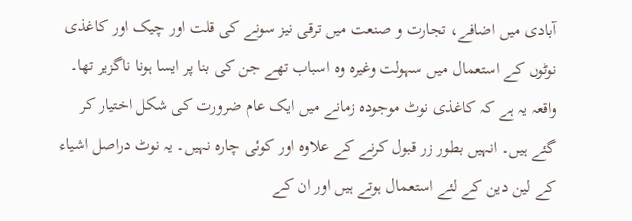آبادی میں اضافے، تجارت و صنعت میں ترقی نیز سونے کی قلت اور چیک اور کاغذی نوٹوں کے استعمال میں سہولت وغیرہ وہ اسباب تھے جن کی بنا پر ایسا ہونا ناگزیر تھا۔ واقعہ یہ ہے کہ کاغذی نوٹ موجودہ زمانے میں ایک عام ضرورت کی شکل اختیار کر گئے ہیں۔ انہیں بطور زر قبول کرنے کے علاوہ اور کوئی چارہ نہیں۔ یہ نوٹ دراصل اشیاء کے لین دین کے لئے استعمال ہوتے ہیں اور ان کے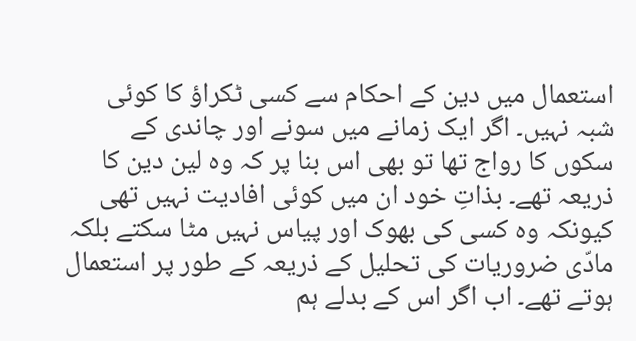استعمال میں دین کے احکام سے کسی ٹکراؤ کا کوئی شبہ نہیں۔ اگر ایک زمانے میں سونے اور چاندی کے سکوں کا رواج تھا تو بھی اس بنا پر کہ وہ لین دین کا ذریعہ تھے۔ بذاتِ خود ان میں کوئی افادیت نہیں تھی کیونکہ وہ کسی کی بھوک اور پیاس نہیں مٹا سکتے بلکہ مادّی ضروریات کی تحلیل کے ذریعہ کے طور پر استعمال ہوتے تھے۔ اب اگر اس کے بدلے ہم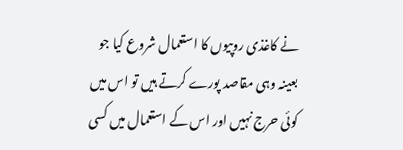نے کاغذی روپیوں کا استعمال شروع کیا جو بعینہ وہی مقاصد پورے کرتے ہیں تو اس میں کوئی حرج نہیں اور اس کے استعمال میں کسی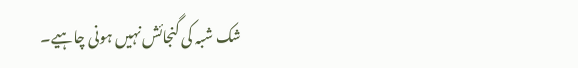شک شبہ کی گنجائش نہیں ہونی چاہیے۔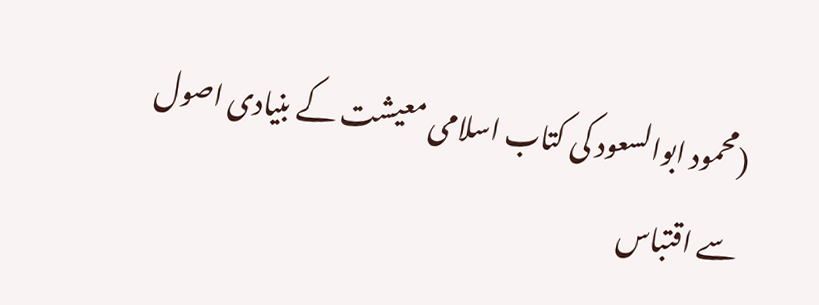(محمود ابوالسعود کی کتاب اسلامی معیشت کے بنیادی اصول سے اقتباس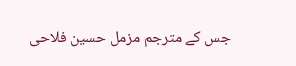جس کے مترجم مزمل حسین فلاحی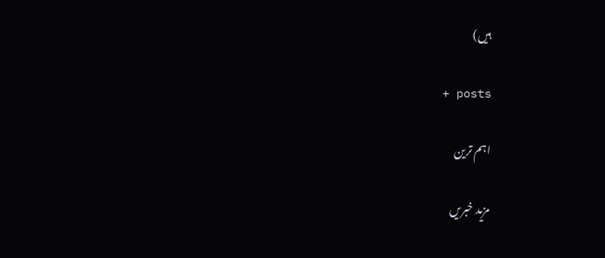ہیں)

+ posts

اہم ترین

مزید خبریں